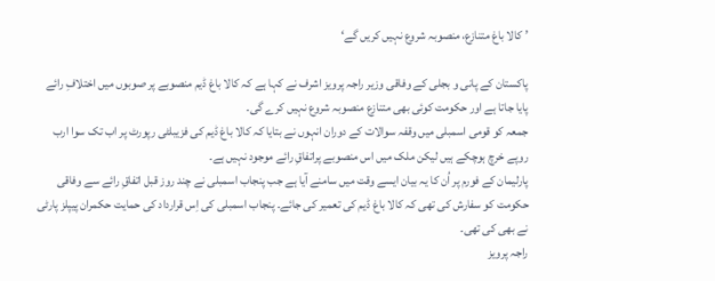’ کالا باغ متنازع، منصوبہ شروع نہیں کریں گے‘

پاکستان کے پانی و بجلی کے وفاقی وزیر راجہ پرویز اشرف نے کہا ہے کہ کالا باغ ڈیم منصوبے پر صوبوں میں اختلافِ رائے پایا جاتا ہے اور حکومت کوئی بھی متنازع منصوبہ شروع نہیں کرے گی۔
جمعہ کو قومی اسمبلی میں وقفہ سوالات کے دوران انہوں نے بتایا کہ کالا باغ ڈیم کی فزیبلٹی رپورٹ پر اب تک سوا ارب روپے خرچ ہوچکے ہیں لیکن ملک میں اس منصوبے پراتفاقِ رائے موجود نہیں ہے۔
پارلیمان کے فورم پر اُن کا یہ بیان ایسے وقت میں سامنے آیا ہے جب پنجاب اسمبلی نے چند روز قبل اتفاقِ رائے سے وفاقی حکومت کو سفارش کی تھی کہ کالا باغ ڈیم کی تعمیر کی جائے۔ پنجاب اسمبلی کی اِس قرارداد کی حمایت حکمران پیپلز پارٹی نے بھی کی تھی۔
راجہ پرویز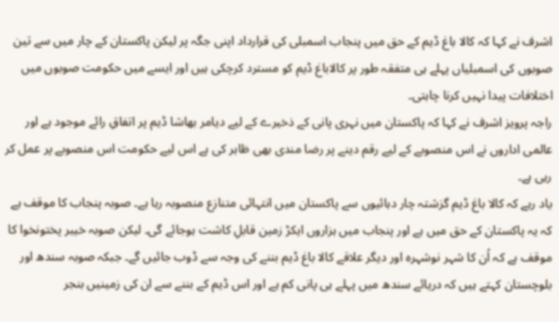اشرف نے کہا کہ کالا باغ ڈیم کے حق میں پنجاب اسمبلی کی قرارداد اپنی جگہ پر لیکن پاکستان کے چار میں سے تین صوبوں کی اسمبلیاں پہلے ہی متفقہ طور پر کالاباغ ڈیم کو مسترد کرچکی ہیں اور ایسے میں حکومت صوبوں میں اختلافات پیدا نہیں کرنا چاہتی۔
راجہ پرویز اشرف نے کہا کہ پاکستان میں نہری پانی کے ذخیرے کے لیے دیامر بھاشا ڈیم پر اتفاقِ رائے موجود ہے اور عالمی اداروں نے اس منصوبے کے لیے رقم دینے پر رضا مندی بھی ظاہر کی ہے اس لیے حکومت اس منصوبے پر عمل کر رہی ہے۔
یاد رہے کہ کالا باغ ڈیم گزشتہ چار دہائیوں سے پاکستان میں انتہائی متنازع منصوبہ رہا ہے۔ صوبہ پنجاب کا موقف ہے کہ یہ پاکستان کے حق میں ہے اور پنجاب میں ہزاروں ایکڑ زمین قابلِ کاشت ہوجائے گی۔ لیکن صوبہ خیبر پختونخوا کا موقف ہے کہ اُن کا شہر نوشہرہ اور دیگر علاقے کالا باغ ڈیم بننے کی وجہ سے ڈوب جائیں گے۔ جبکہ صوبہ سندھ اور بلوچستان کہتے ہیں کہ دریائے سندھ میں پہلے ہی پانی کم ہے اور اس ڈیم کے بننے سے ان کی زمینیں بنجر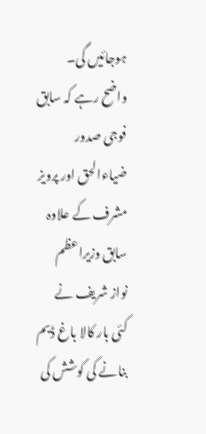ہوجائیں گی۔
واضح رہے کہ سابق فوجی صدور ضیاءالحق اور پرویز مشرف کے علاوہ سابق وزیراعظم نواز شریف نے کئی بار کالا باغ ڈیم بنانے کی کوشش کی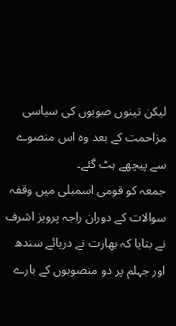لیکن تینوں صوبوں کی سیاسی مزاحمت کے بعد وہ اس منصوے سے پیچھے ہٹ گئے۔
جمعہ کو قومی اسمبلی میں وقفہ سوالات کے دوران راجہ پرویز اشرف نے بتایا کہ بھارت نے دریائے سندھ اور جہلم پر دو منصوبوں کے بارے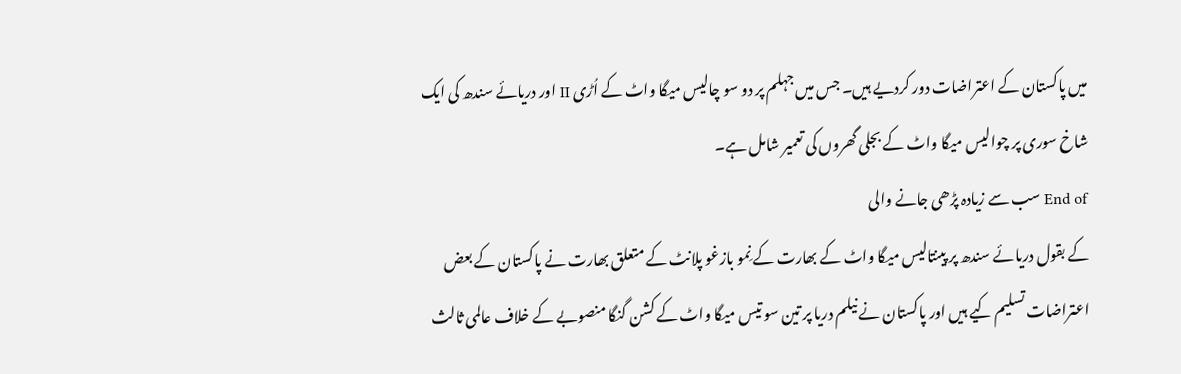میں پاکستان کے اعتراضات دور کردیے ہیں۔ جس میں جہلم پر دو سو چالیس میگا واٹ کے اُڑی II اور دریائے سندھ کی ایک شاخ سوری پر چوالیس میگا واٹ کے بجلی گھروں کی تعمیر شامل ہے۔
End of سب سے زیادہ پڑھی جانے والی
کے بقول دریائے سندھ پر پینتالیس میگا واٹ کے بھارت کے نِمو بازغو پلانٹ کے متعلق بھارت نے پاکستان کے بعض اعتراضات تسلیم کیے ہیں اور پاکستان نے نیلم دریا پر تین سو تیس میگا واٹ کے کشن گنگا منصوبے کے خلاف عالمی ثالث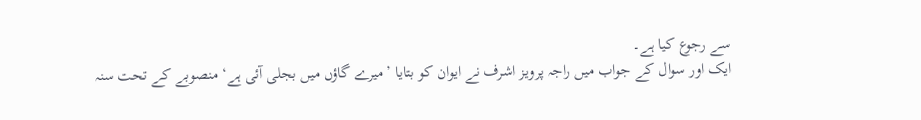سے رجوع کیا ہے۔
ایک اور سوال کے جواب میں راجہ پرویز اشرف نے ایوان کو بتایا ’میرے گاؤں میں بجلی آئی ہے‘ منصوبے کے تحت سنہ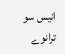انیس سو ترانوے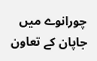چورانوے میں جاپان کے تعاون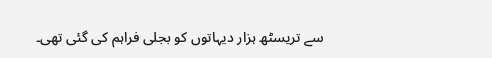سے تریسٹھ ہزار دیہاتوں کو بجلی فراہم کی گئی تھی۔